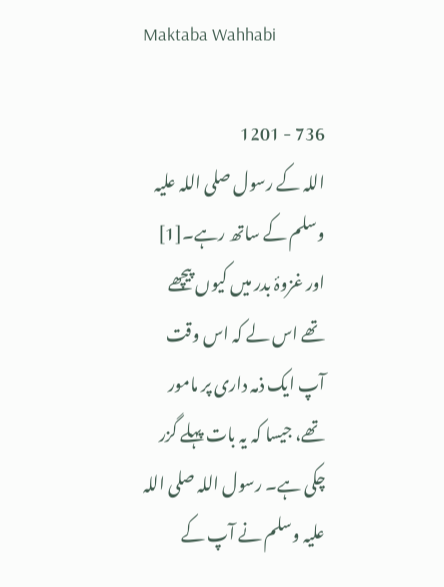Maktaba Wahhabi

736 - 1201
اللہ کے رسول صلی اللہ علیہ وسلم کے ساتھ رہے۔[1] اور غزوۂ بدر میں کیوں پیچھے تھے اس لے کہ اس وقت آپ ایک ذمہ داری پر مامور تھے، جیسا کہ یہ بات پہلے گزر چکی ہے۔ رسول اللہ صلی اللہ علیہ وسلم نے آپ کے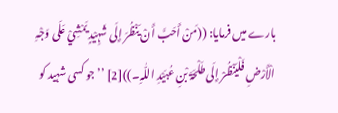بارے میں فرمایا: ((مَنْ أَحَبَّ أَنْ یَنْظُرَ إِلَی شَہِیْدٍ یَمْشِيْ عَلَی وَجْہِ الْأَرْضِ فَلْیَنْظُرْ إِلَی طَلْحَۃَ بْنِ عُبَیْدِ اللّٰہِ۔))[2] ’’جو کسی شہید کو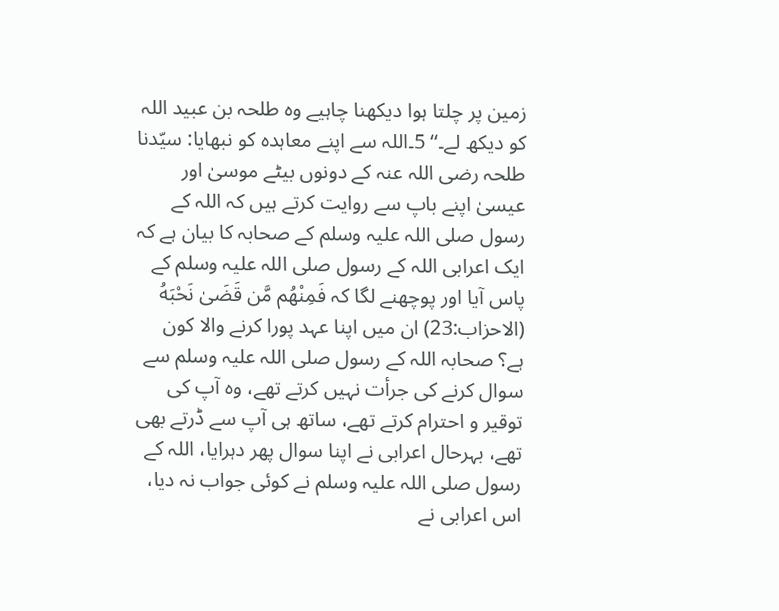زمین پر چلتا ہوا دیکھنا چاہیے وہ طلحہ بن عبید اللہ کو دیکھ لے۔‘‘ 5۔اللہ سے اپنے معاہدہ کو نبھایا: سیّدنا طلحہ رضی اللہ عنہ کے دونوں بیٹے موسیٰ اور عیسیٰ اپنے باپ سے روایت کرتے ہیں کہ اللہ کے رسول صلی اللہ علیہ وسلم کے صحابہ کا بیان ہے کہ ایک اعرابی اللہ کے رسول صلی اللہ علیہ وسلم کے پاس آیا اور پوچھنے لگا کہ فَمِنْهُم مَّن قَضَىٰ نَحْبَهُ (الاحزاب:23) ان میں اپنا عہد پورا کرنے والا کون ہے؟ صحابہ اللہ کے رسول صلی اللہ علیہ وسلم سے سوال کرنے کی جرأت نہیں کرتے تھے، وہ آپ کی توقیر و احترام کرتے تھے، ساتھ ہی آپ سے ڈرتے بھی تھے، بہرحال اعرابی نے اپنا سوال پھر دہرایا، اللہ کے رسول صلی اللہ علیہ وسلم نے کوئی جواب نہ دیا، اس اعرابی نے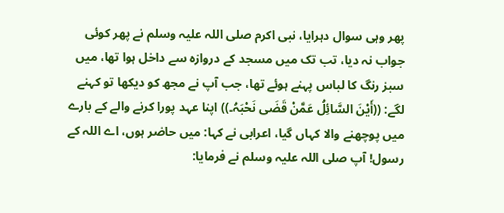پھر وہی سوال دہرایا، نبی اکرم صلی اللہ علیہ وسلم نے پھر کوئی جواب نہ دیا، تب تک میں مسجد کے دروازہ سے داخل ہوا تھا، میں سبز رنگ کا لباس پہنے ہوئے تھا، جب آپ نے مجھ کو دیکھا تو کہنے لگے: ((أَیْنَ السَّائِلُ عَمَّنْ قَضَی نَحْبَہُ۔)) اپنا عہد پورا کرنے والے کے بارے میں پوچھنے والا کہاں گیا، اعرابی نے کہا: میں حاضر ہوں، اے اللہ کے رسول! آپ صلی اللہ علیہ وسلم نے فرمایا: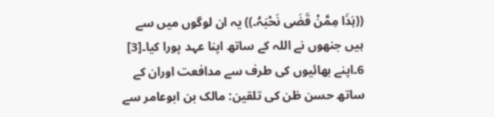((ہَذَا مِمَّنْ قَضَی نَحْبَہُ۔)) یہ ان لوگوں میں سے ہیں جنھوں نے اللہ کے ساتھ اپنا عہد پورا کیا۔[3] 6۔اپنے بھائیوں کی طرف سے مدافعت اوران کے ساتھ حسن ظن کی تلقین: مالک بن ابوعامر سے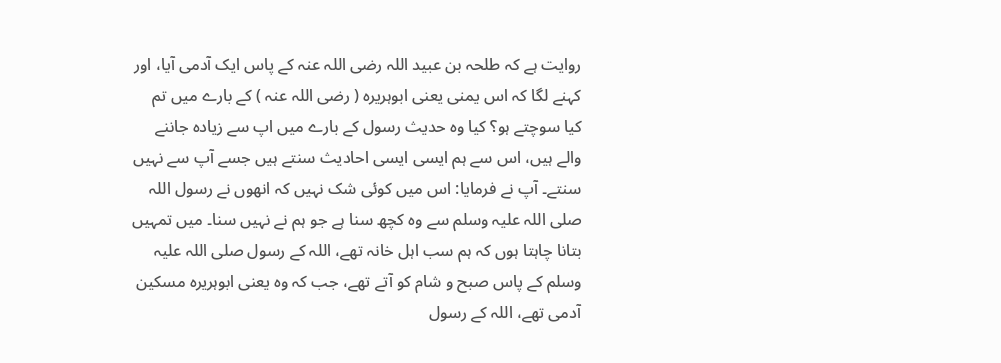روایت ہے کہ طلحہ بن عبید اللہ رضی اللہ عنہ کے پاس ایک آدمی آیا، اور کہنے لگا کہ اس یمنی یعنی ابوہریرہ ( رضی اللہ عنہ ) کے بارے میں تم کیا سوچتے ہو؟ کیا وہ حدیث رسول کے بارے میں اپ سے زیادہ جاننے والے ہیں، اس سے ہم ایسی ایسی احادیث سنتے ہیں جسے آپ سے نہیں سنتے۔ آپ نے فرمایا: اس میں کوئی شک نہیں کہ انھوں نے رسول اللہ صلی اللہ علیہ وسلم سے وہ کچھ سنا ہے جو ہم نے نہیں سنا۔ میں تمہیں بتانا چاہتا ہوں کہ ہم سب اہل خانہ تھے، اللہ کے رسول صلی اللہ علیہ وسلم کے پاس صبح و شام کو آتے تھے، جب کہ وہ یعنی ابوہریرہ مسکین آدمی تھے، اللہ کے رسول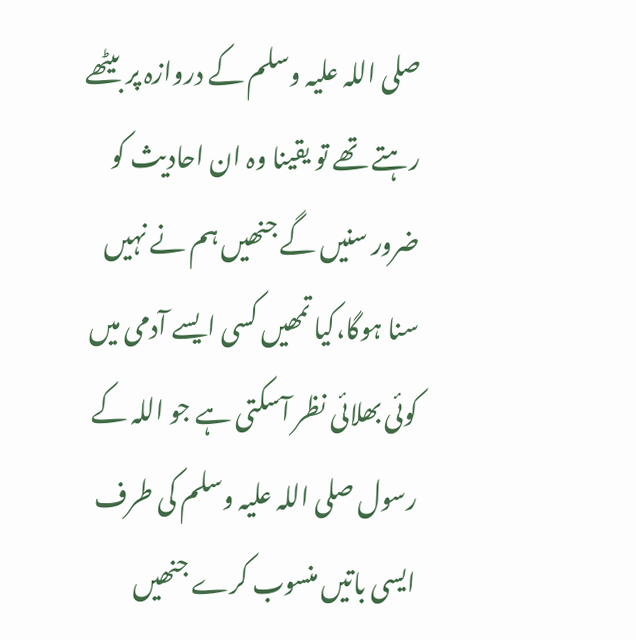صلی اللہ علیہ وسلم کے دروازہ پر بیٹھے رہتے تھے تو یقینا وہ ان احادیث کو ضرور سنیں گے جنھیں ہم نے نہیں سنا ہوگا،کیا تمھیں کسی ایسے آدمی میں کوئی بھلائی نظر آسکتی ہے جو اللہ کے رسول صلی اللہ علیہ وسلم کی طرف ایسی باتیں منسوب کرے جنھیں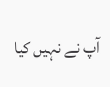آپ نے نہیں کیا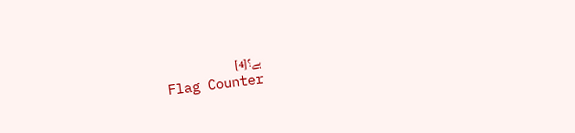ہے؟[4]
Flag Counter